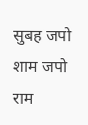सुबह जपो शाम जपो राम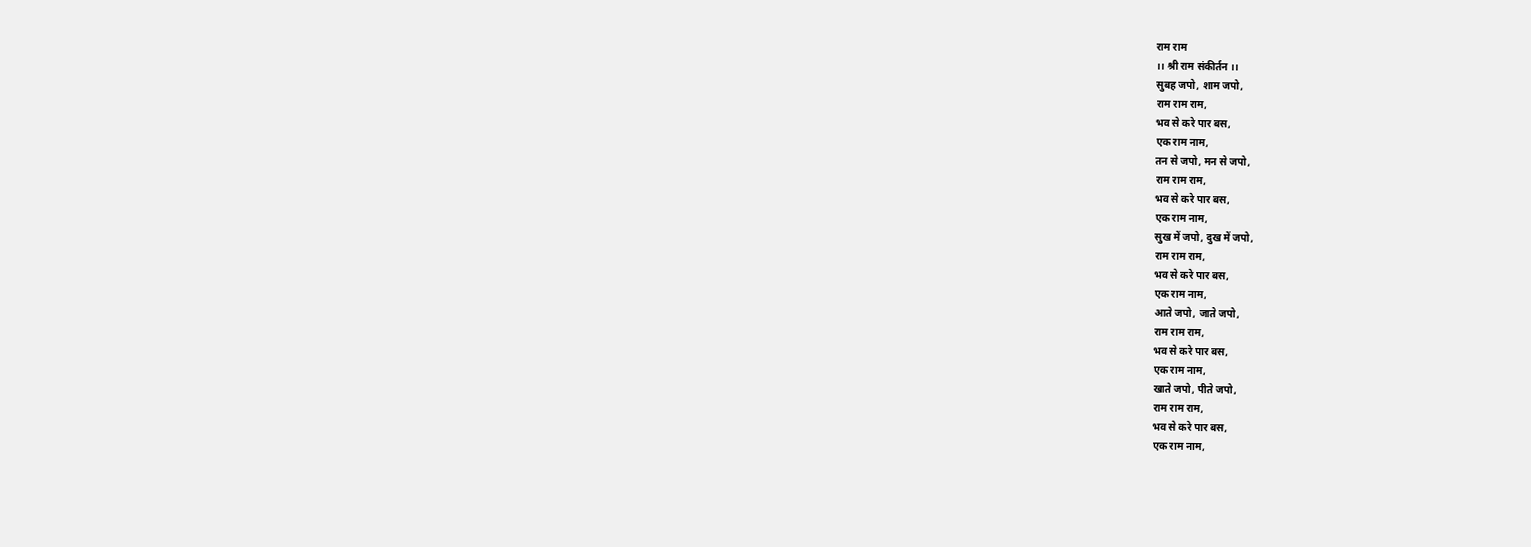राम राम
।। श्री राम संकीर्तन ।।
सुबह जपो, शाम जपो,
राम राम राम,
भव से करे पार बस,
एक राम नाम,
तन से जपो, मन से जपो,
राम राम राम,
भव से करे पार बस,
एक राम नाम,
सुख में जपो, दुख में जपो,
राम राम राम,
भव से करे पार बस,
एक राम नाम,
आते जपो, जाते जपो,
राम राम राम,
भव से करे पार बस,
एक राम नाम,
खाते जपो, पीते जपो,
राम राम राम,
भव से करे पार बस,
एक राम नाम,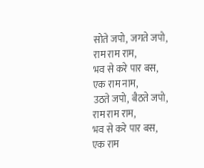सोते जपो, जगते जपो,
राम राम राम,
भव से करे पार बस,
एक राम नाम,
उठते जपो, बैठते जपो,
राम राम राम,
भव से करे पार बस,
एक राम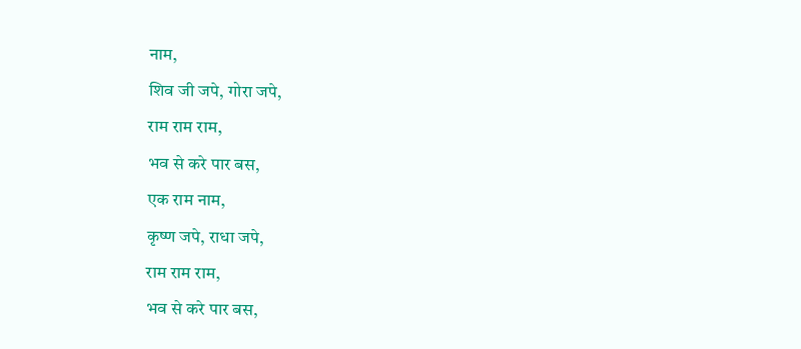नाम,
शिव जी जपे, गोरा जपे,
राम राम राम,
भव से करे पार बस,
एक राम नाम,
कृष्ण जपे, राधा जपे,
राम राम राम,
भव से करे पार बस,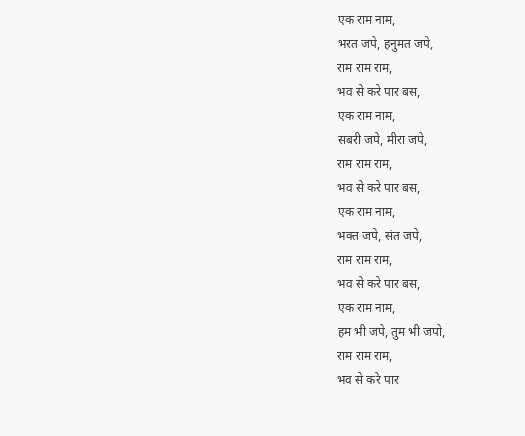एक राम नाम,
भरत जपे, हनुमत जपे,
राम राम राम,
भव से करे पार बस,
एक राम नाम,
सबरी जपे, मीरा जपे,
राम राम राम,
भव से करे पार बस,
एक राम नाम,
भक्त जपे, संत जपे,
राम राम राम,
भव से करे पार बस,
एक राम नाम,
हम भी जपे, तुम भी जपो,
राम राम राम,
भव से करे पार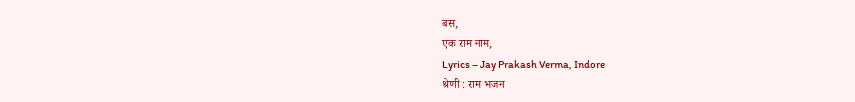बस,
एक राम नाम,
Lyrics – Jay Prakash Verma, Indore
श्रेणी : राम भजन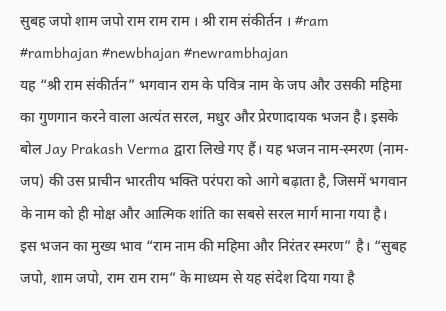सुबह जपो शाम जपो राम राम राम । श्री राम संकीर्तन । #ram #rambhajan #newbhajan #newrambhajan
यह “श्री राम संकीर्तन” भगवान राम के पवित्र नाम के जप और उसकी महिमा का गुणगान करने वाला अत्यंत सरल, मधुर और प्रेरणादायक भजन है। इसके बोल Jay Prakash Verma द्वारा लिखे गए हैं। यह भजन नाम-स्मरण (नाम-जप) की उस प्राचीन भारतीय भक्ति परंपरा को आगे बढ़ाता है, जिसमें भगवान के नाम को ही मोक्ष और आत्मिक शांति का सबसे सरल मार्ग माना गया है।
इस भजन का मुख्य भाव “राम नाम की महिमा और निरंतर स्मरण” है। “सुबह जपो, शाम जपो, राम राम राम” के माध्यम से यह संदेश दिया गया है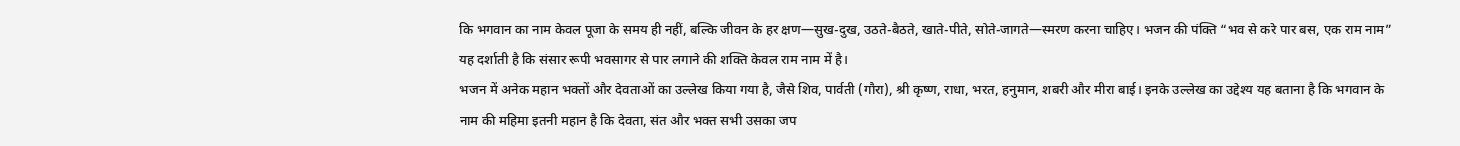कि भगवान का नाम केवल पूजा के समय ही नहीं, बल्कि जीवन के हर क्षण—सुख-दुख, उठते-बैठते, खाते-पीते, सोते-जागते—स्मरण करना चाहिए। भजन की पंक्ति “भव से करे पार बस, एक राम नाम” यह दर्शाती है कि संसार रूपी भवसागर से पार लगाने की शक्ति केवल राम नाम में है।
भजन में अनेक महान भक्तों और देवताओं का उल्लेख किया गया है, जैसे शिव, पार्वती (गौरा), श्री कृष्ण, राधा, भरत, हनुमान, शबरी और मीरा बाई। इनके उल्लेख का उद्देश्य यह बताना है कि भगवान के नाम की महिमा इतनी महान है कि देवता, संत और भक्त सभी उसका जप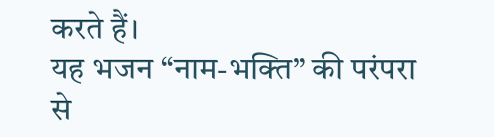करते हैं।
यह भजन “नाम-भक्ति” की परंपरा से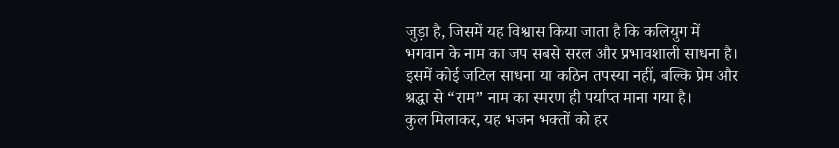जुड़ा है, जिसमें यह विश्वास किया जाता है कि कलियुग में भगवान के नाम का जप सबसे सरल और प्रभावशाली साधना है। इसमें कोई जटिल साधना या कठिन तपस्या नहीं, बल्कि प्रेम और श्रद्धा से “राम” नाम का स्मरण ही पर्याप्त माना गया है।
कुल मिलाकर, यह भजन भक्तों को हर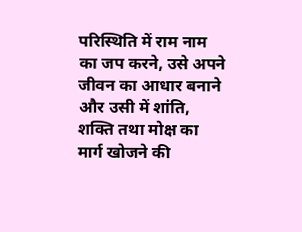परिस्थिति में राम नाम का जप करने, उसे अपने जीवन का आधार बनाने और उसी में शांति, शक्ति तथा मोक्ष का मार्ग खोजने की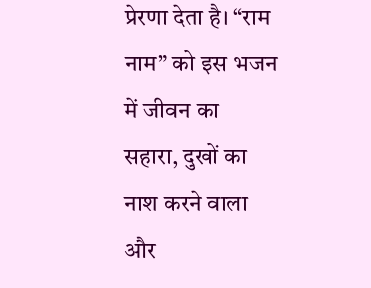प्रेरणा देता है। “राम नाम” को इस भजन में जीवन का सहारा, दुखों का नाश करने वाला और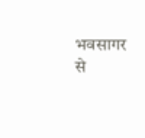भवसागर से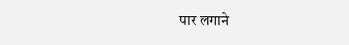पार लगाने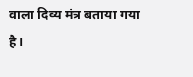वाला दिव्य मंत्र बताया गया है।